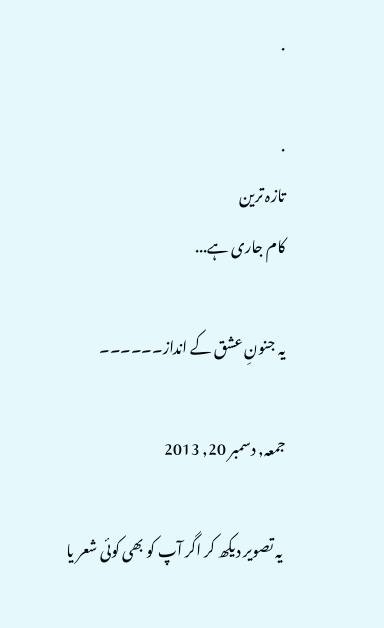.

.
تازہ ترین
کام جاری ہے...

یہ جنونِ عشق کے انداز۔۔۔۔۔۔

جمعہ, دسمبر 20, 2013

 یہ تصویر دیکھ کر اگر آپ کو بھی کوئی شعر یا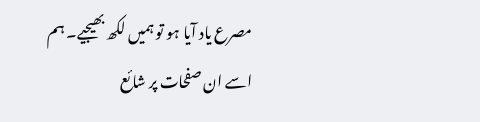مصرع یاد آیا ہو تو ہمیں لکھ بھیجیے۔ ہم اسے ان صفحات پر شائع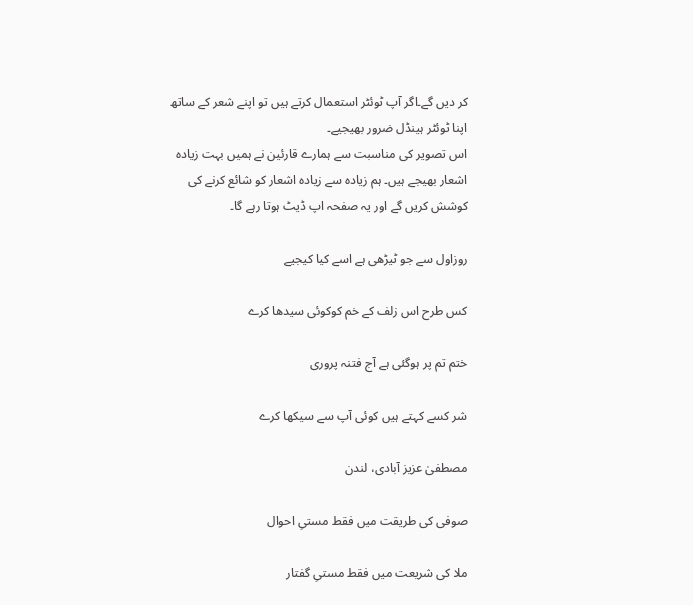کر دیں گے۔اگر آپ ٹوئٹر استعمال کرتے ہیں تو اپنے شعر کے ساتھ اپنا ٹوئٹر ہینڈل ضرور بھیجیے۔
اس تصویر کی مناسبت سے ہمارے قارئین نے ہمیں بہت زیادہ اشعار بھیجے ہیں۔ ہم زیادہ سے زیادہ اشعار کو شائع کرنے کی کوشش کریں گے اور یہ صفحہ اپ ڈیٹ ہوتا رہے گا۔

روزاول سے جو ٹیڑھی ہے اسے کیا کیجیے

کس طرح اس زلف کے خم کوکوئی سیدھا کرے

ختم تم پر ہوگئی ہے آج فتنہ پروری

شر کسے کہتے ہیں کوئی آپ سے سیکھا کرے

مصطفیٰ عزیز آبادی، لندن

صوفی کی طریقت میں فقط مستیِ احوال

ملا کی شریعت میں فقط مستیِ گفتار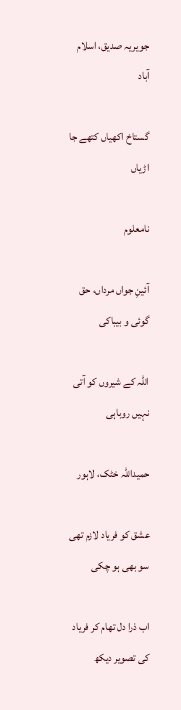جویریہ صدیق، اسلام آباد

گستاخ اکھیاں کتھے جا اڑیاں

نامعلوم

آئینِ جواں مرداں، حق گوئی و بیباکی

اللہ کے شیروں کو آتی نہیں روباہی

حمیداللہ خٹک، لاہور

عشق کو فریاد لازم تھی سو بھی ہو چکی

اب ذرا دل تھام کر فریاد کی تصویر دیکھ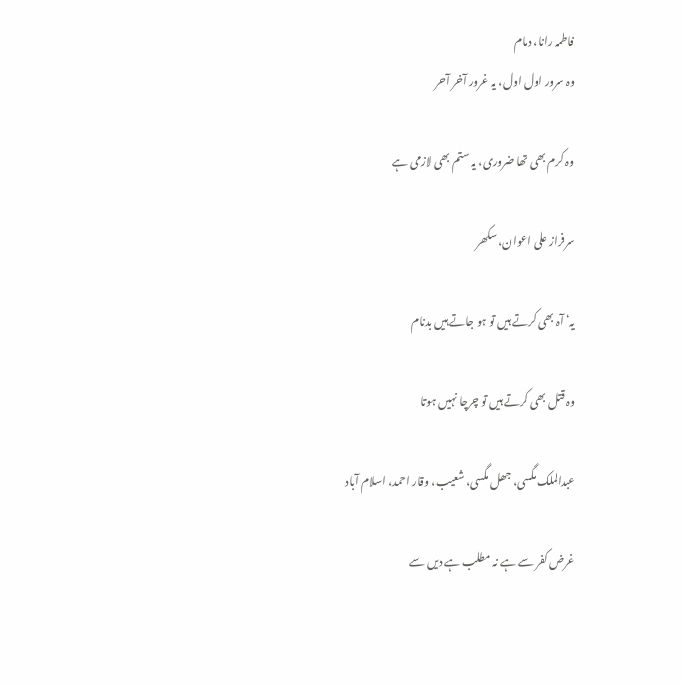فاطمہ رانا، دمام
وہ سرور اول اول، یہ غرور آخر آحر

وہ کرم بھی تھا ضروری، یہ ستم بھی لازمی ہے

سرفراز علی اعوان، سکھر

یہ‘ آہ بھی کرتے ہیں تو ہو جاتے ہیں بدنام

وہ قتل بھی کرتے ہیں تو چرچا نہیں ہوتا

عبدالملک مگسی، جھل مگسی، شعیب، وقار احمد، اسلام آباد

غرض کفر سے ہے نہ مطلب ہے دیں سے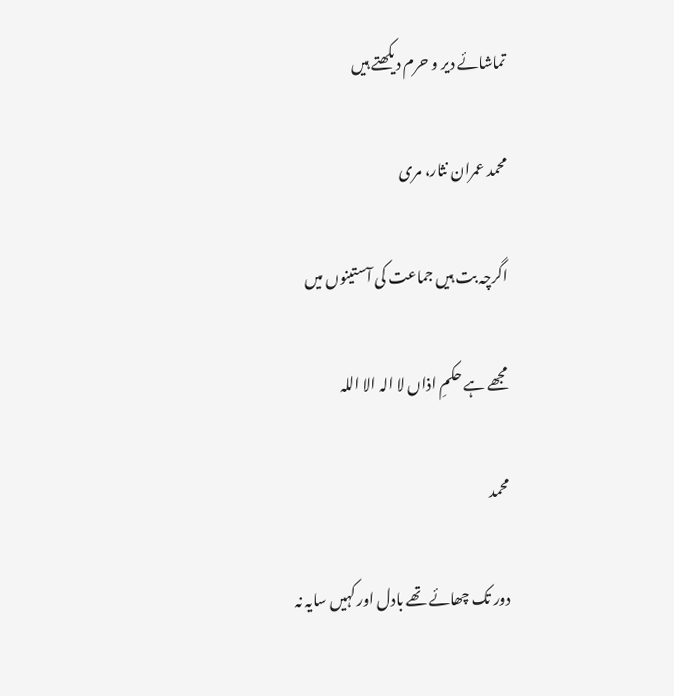تماشائے دیر و حرم دیکھتے ہیں

محمد عمران نثار، مری

اگرچہ بت ہیں جماعت کی آستینوں میں

مجھے ہے حکمِ اذاں لا الہ الا اللہ

محمد

دور تک چھائے تھے بادل اور کہیں سایہ نہ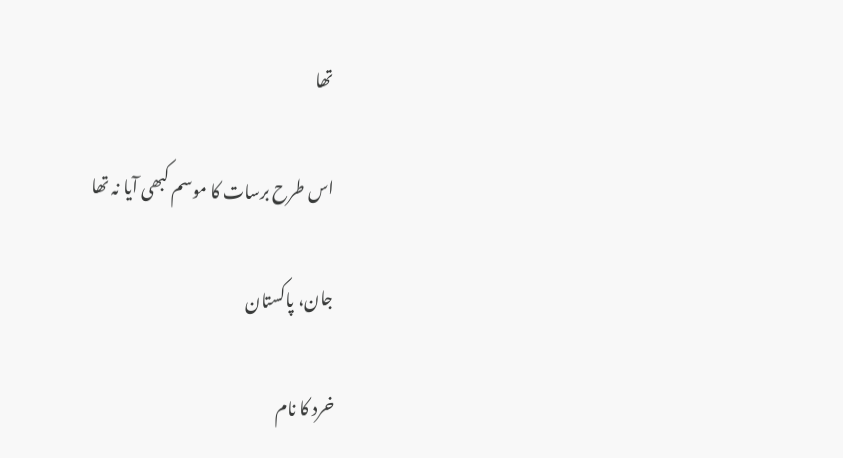تھا

اس طرح برسات کا موسم کبھی آیا نہ تھا

جان، پاکستان

خرد کا نام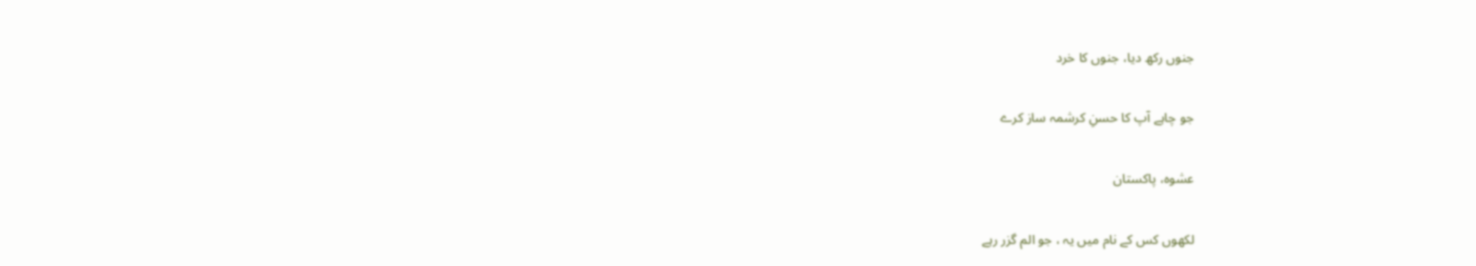جنوں رکھ دیا، جنوں کا خرد

جو چاہے آپ کا حسنِ کرشمہ ساز کرے

عشوہ، پاکستان

لکھوں کس کے نام میں یہ ، جو الم گزر رہے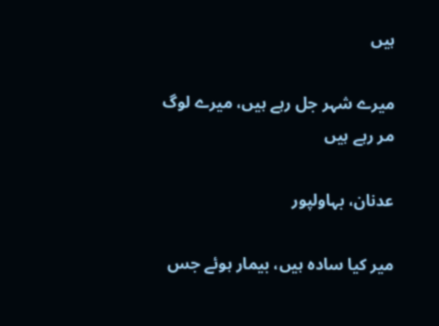ہیں

میرے شہر جل رہے ہیں، میرے لوگ مر رہے ہیں

عدنان، بہاولپور

میر کیا سادہ ہیں، بیمار ہوئے جس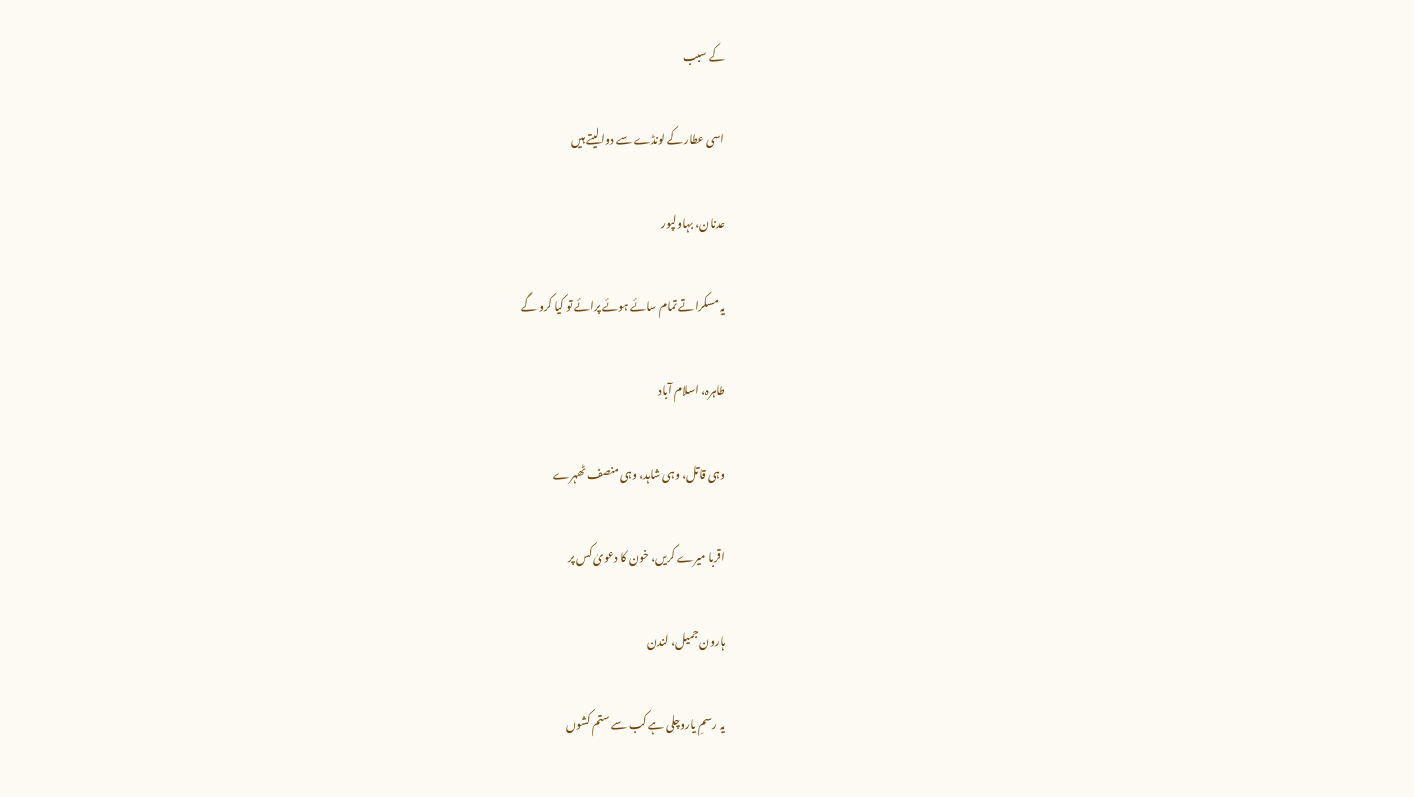کے سبب

اسی عطار کے لونڈے سے دوا لیتے ہیں

عدنان، بہاولپور

یہ مسکراتے تمام سائے ہوئے پرائے تو کیا کرو گے

طاہرہ، اسلام آباد

وہی قاتل، وہی شاہد، وہی منصف ٹھہرے

اقربا میرے کریں، خون کا دعویٰ کس پر

ہارون جمیل، لندن

یہ رسمِ یاروچلی ہے کب سے ستم کشوں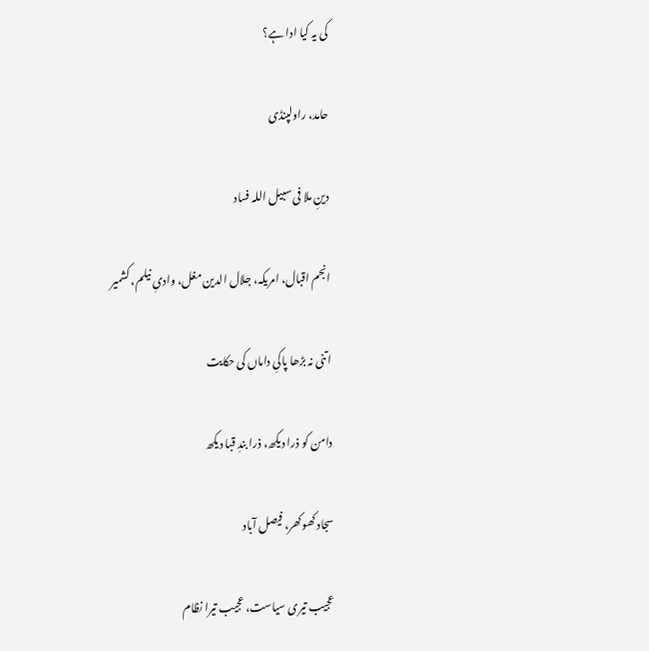کی یہ کیا ادا ہے؟

حامد، راولپنڈی

دینِ ملا فی سبیل اللہ فساد

انجم اقبال، امریکہ، جلال الدین مغل، وادیِ نیلم، کشمیر

اتنی نہ بڑھا پاکیِ داماں کی حکایت

دامن کو ذرا دیکھ، ذرا بندِ قبا دیکھ

سجاد کھوکھر، فیصل آباد

عجیب تیری سیاست، عجیب تیرا نظام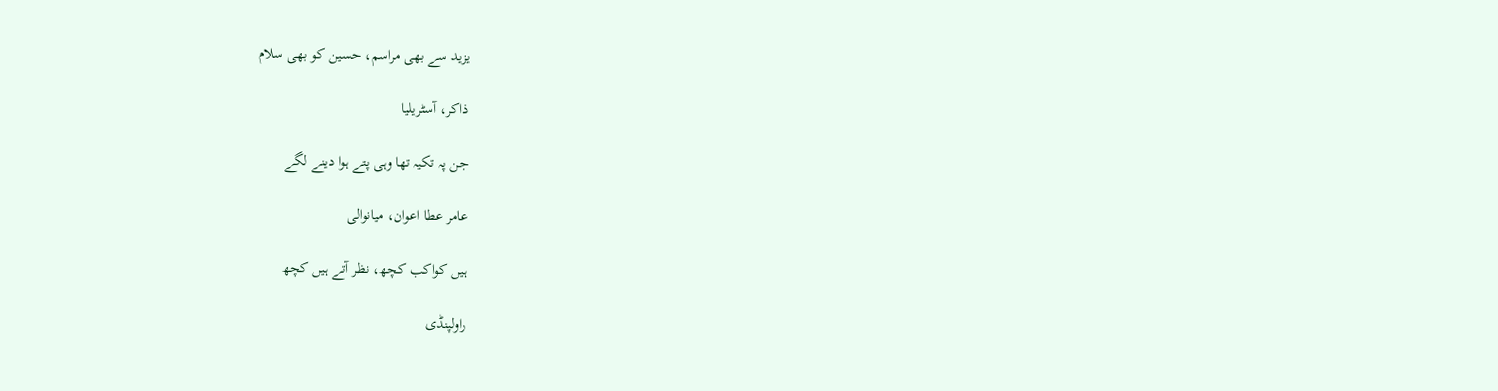یزید سے بھی مراسم، حسین کو بھی سلام

ذاکر، آسٹریلیا

جن پہ تکیہ تھا وہی پتے ہوا دینے لگے

عامر عطا اعوان، میانوالی

ہیں کواکب کچھ، نظر آتے ہیں کچھ

راولپنڈی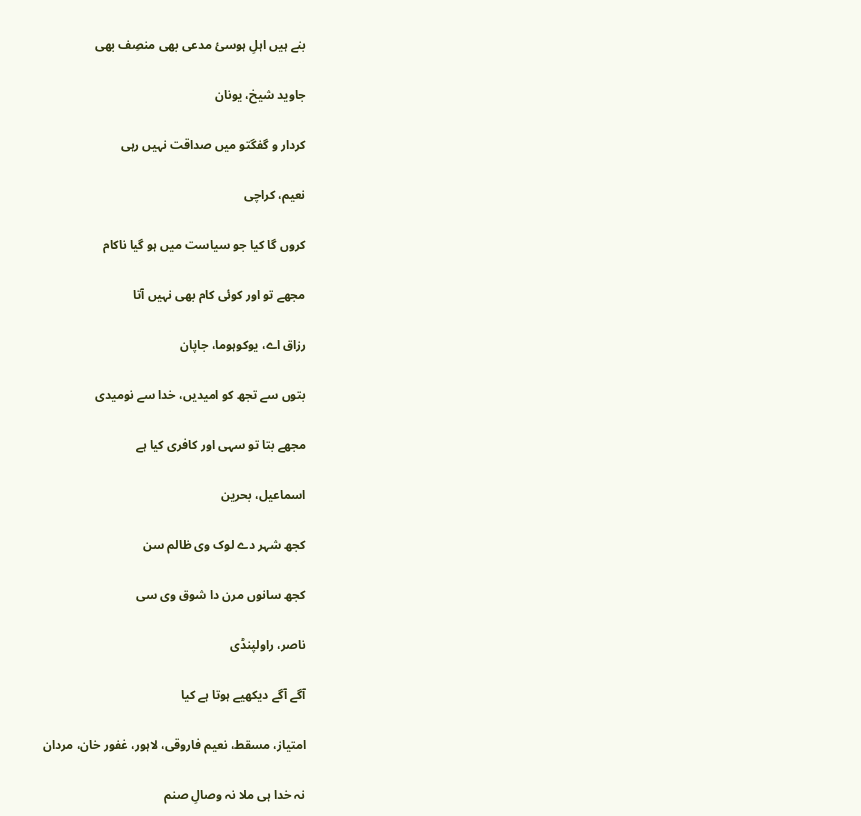بنے ہیں اہلِ ہوسئ مدعی بھی منصِف بھی

جاوید شیخ، یونان

کردار و گفگتو میں صداقت نہیں رہی

نعیم، کراچی

کروں گا کیا جو سیاست میں ہو گیا ناکام

مجھے تو اور کوئی کام بھی نہیں آتا

رزاق اے، یوکوہوما، جاپان

بتوں سے تجھ کو امیدیں، خدا سے نومیدی

مجھے بتا تو سہی اور کافری کیا ہے

اسماعیل، بحرین

کجھ شہر دے لوک وی ظالم سن

کجھ سانوں مرن دا شوق وی سی

ناصر، راولپنڈی

آگے آگے دیکھیے ہوتا ہے کیا

امتیاز، مسقط، نعیم فاروقی، لاہور، غفور خان، مردان

نہ خدا ہی ملا نہ وصالِ صنم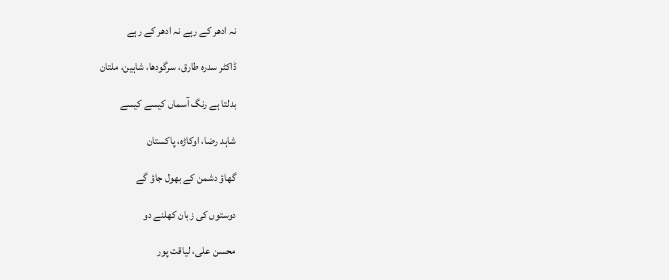نہ ادھر کے رہے نہ ادھر کے رہے

ڈاکٹر سدرہ طارق، سرگودھا، شاہین، ملتان

بدلتا ہے رنگ آسماں کیسے کیسے

شاہد رضا، اوکاڑہ، پاکستان

گھاؤ دشمن کے بھول جاؤ گے

دوستوں کی زبان کھلنے دو

محسن علی، لیاقت پور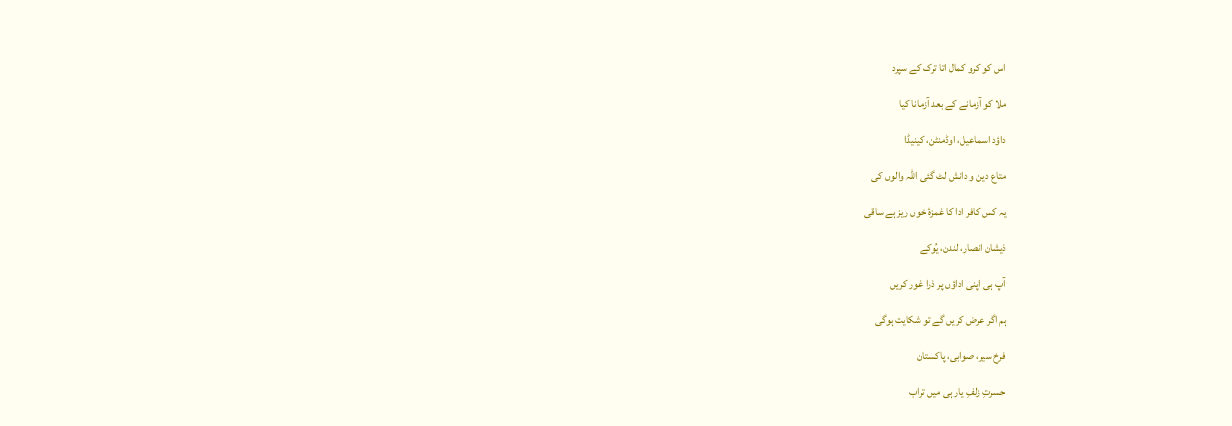اس کو کرو کمال اتا ترک کے سپرد

ملا کو آزمانے کے بعد آزمانا کیا

داؤد اسماعیل، اوڈمنٹن، کینیڈا

متاع دین و دانش لٹ گئی اللہ والوں کی

یہ کس کافر ادا کا غمزۂ خوں ریز ہے ساقی

ذیشان انصار، لندن، یُوکے

آپ ہی اپنی اداؤں پر ذرا غور کریں

ہم اگر عرض کریں گے تو شکایت ہوگی

فرخ سیر، صوابی، پاکستان

حسرتِ زلفِ یار ہی میں تراب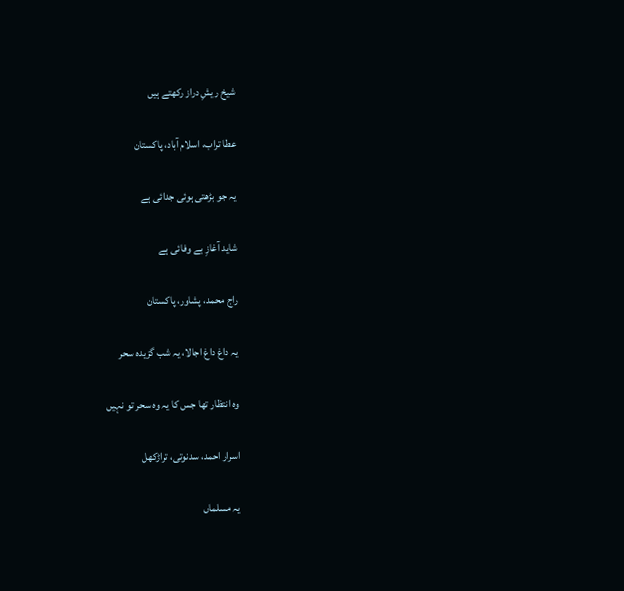شیخ ریشِ دراز رکھتے ہیں

عطا تراب، اسلام آباد، پاکستان

یہ جو بڑھتی ہوئی جدائی ہے

شاید آغازِ بے وفائی ہے

راج محمد، پشاور، پاکستان

یہ داغ داغ اجالا، یہ شب گزیدہ سحر

وہ انتظار تھا جس کا یہ وہ سحر تو نہیں

اسرار احمد، سدنوتی، تراڑکھل

یہ مسلماں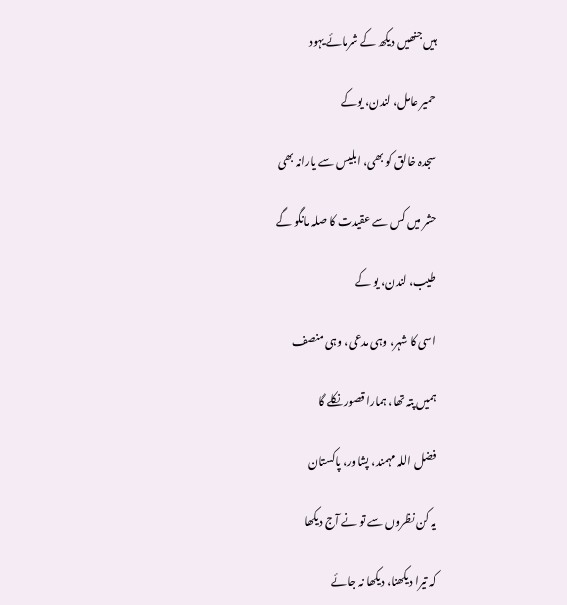ہیں جنھیں دیکھ کے شرمائے یہود

حمیر عامل، لندن، یوکے

سجدہ خالق کو بھی، ابلیس سے یارانہ بھی

حشر میں کس سے عقیدت کا صلہ مانگو گے

طیب، لندن، یو کے

اسی کا شہر، وہی مدعی، وہی منصف

ہمیں پتہ تھا، ہمارا قصور نکلے گا

فضل اللہ مہمند، پشاور، پاکستان

یہ کن نظروں سے تو نے آج دیکھا

کہ تیرا دیکھنا، دیکھا نہ جائے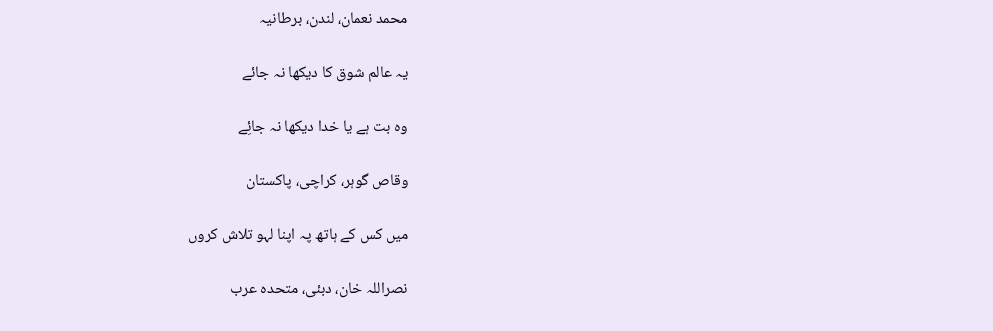محمد نعمان، لندن، برطانیہ

یہ عالم شوق کا دیکھا نہ جائے

وہ بت ہے یا خدا دیکھا نہ جائِے

وقاص گوہر، کراچی، پاکستان

میں کس کے ہاتھ پہ اپنا لہو تلاش کروں

نصراللہ خان، دبئی، متحدہ عرب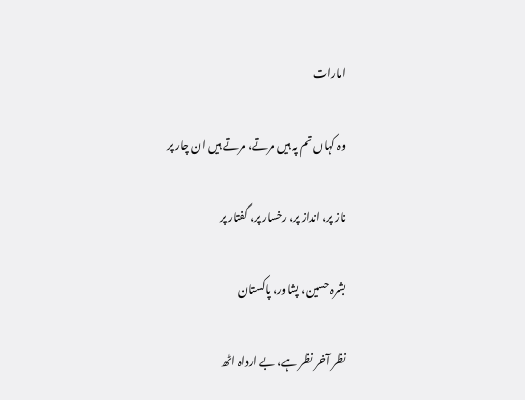امارات

وہ کہاں تم پہ ہیں مرتے، مرتے ہیں ان چار پر

ناز پر، انداز پر، رخسار پر، گفتار پر

بشرہ حسین، پشاور، پاکستان

نظر آخر نظر ہے، بے ارداہ اٹھ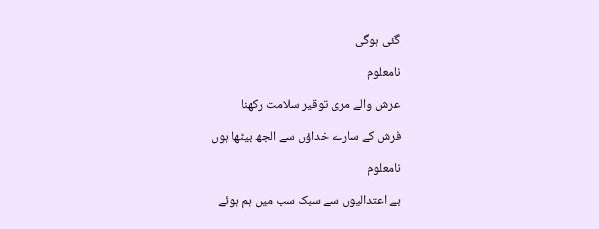گئی ہوگی

نامعلوم

عرش والے مری توقیر سلامت رکھنا

فرش کے سارے خداؤں سے الجھ بیٹھا ہوں

نامعلوم

بے اعتدالیوں سے سبک سب میں ہم ہوئے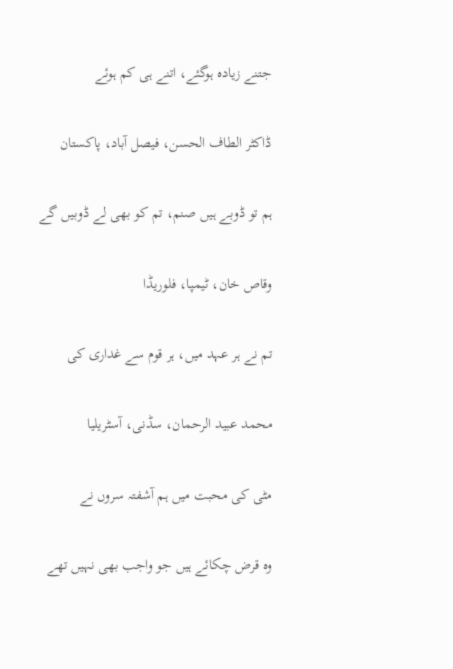جتنے زیادہ ہوگئے، اتنے ہی کم ہوئے

ڈاکٹر الطاف الحسن، فیصل آباد، پاکستان

ہم تو ڈوبے ہیں صنم، تم کو بھی لے ڈوبیں گے

وقاص خان، ٹیمپا، فلوریڈا

تم نے ہر عہد میں، ہر قوم سے غداری کی

محمد عبید الرحمان، سڈنی، آسٹریلیا

مٹی کی محبت میں ہم آشفتہ سروں نے

وہ قرض چکائے ہیں جو واجب بھی نہیں تھے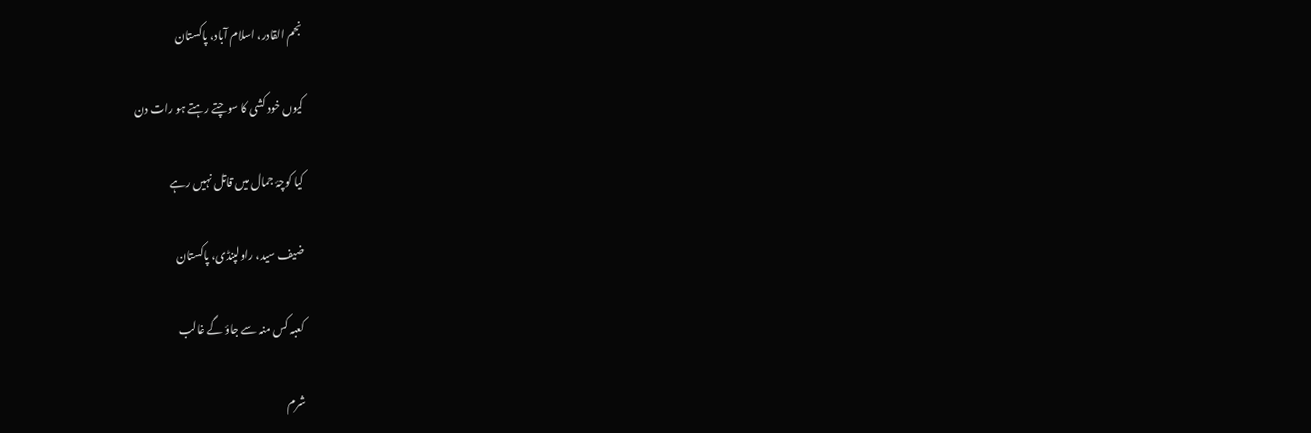نجم القادر، اسلام آباد، پاکستان

کیوں خود کشی کا سوچتے رہتے ہو رات دن

کیا کوچۂ جمال میں قاتل نہیں رہے

ضیف سید، راولپنڈی، پاکستان

کعبہ کس منہ سے جاؤ گے غالب

شرم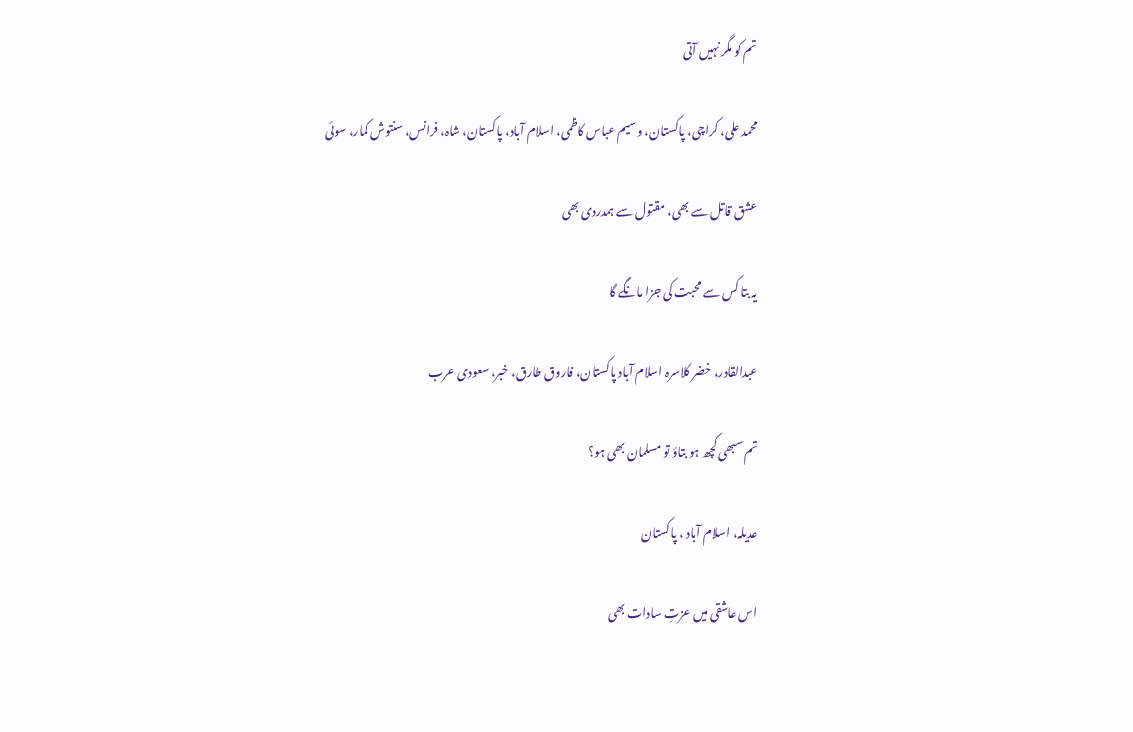تم کو مگر نہیں آتی

محمد علی، کراچی، پاکستان، وسیم عباس کاظمی، اسلام آباد، پاکستان، شاہ، فرانس، سنتوش کمار، سوئی

عشق قاتل سے بھی، مقتول سے ہمدردی بھی

یہ بتا کس سے محبت کی جزا مانگے گا

عبدالقادر، خضر کلاسرہ اسلام آباد پاکستان، فاروق طارق، خبر، سعودی عرب

تم سبھی کچھ ہو بتاؤ تو مسلمان بھی ہو؟

عدیلہ، اسلام آباد ، پاکستان

اس عاشقی میں عزتِ سادات بھی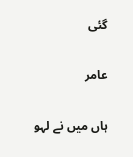گئی

عامر

ہاں میں نے لہو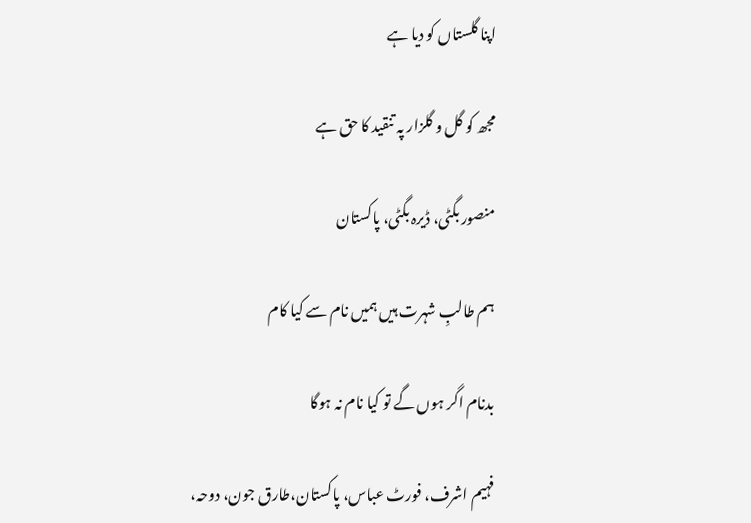اپنا گلستاں کو دیا ہے

مجھ کو گل و گلزار پہ تنقید کا حق ہے

منصور بگٹی، ڈیرہ بگٹی، پاکستان

ہم طالبِ شہرت ہیں ہمیں نام سے کیا کام

بدنام اگر ہوں گے تو کیا نام نہ ہوگا

فہیم اشرف، فورٹ عباس، پاکستان،طارق جون، دوحہ،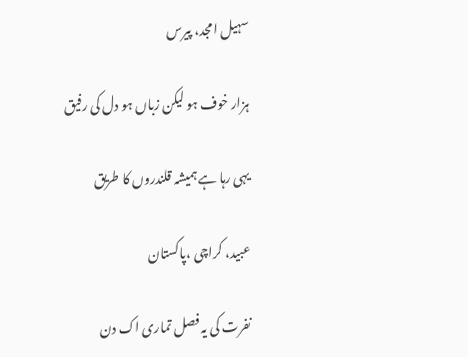سہیل امجد، پیرس

ہزار خوف ہو لیکن زباں ہو دل کی رفیق

یہی رہا ہے ہمیشہ قلندروں کا طریق

عبید، کراچی ،پاکستان

نفرت کی یہ فصل تماری اک دن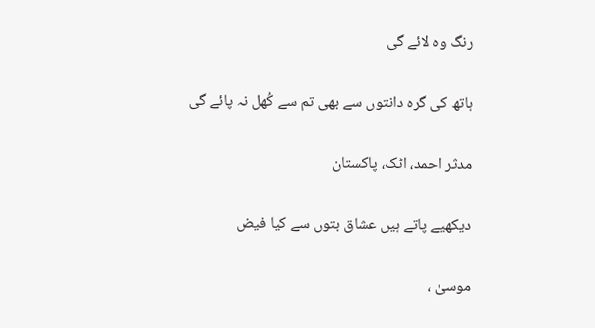رنگ وہ لائے گی

ہاتھ کی گرہ دانتوں سے بھی تم سے کُھل نہ پائے گی

مدثر احمد، اٹک، پاکستان

دیکھیے پاتے ہیں عشاق بتوں سے کیا فیض

موسیٰ ،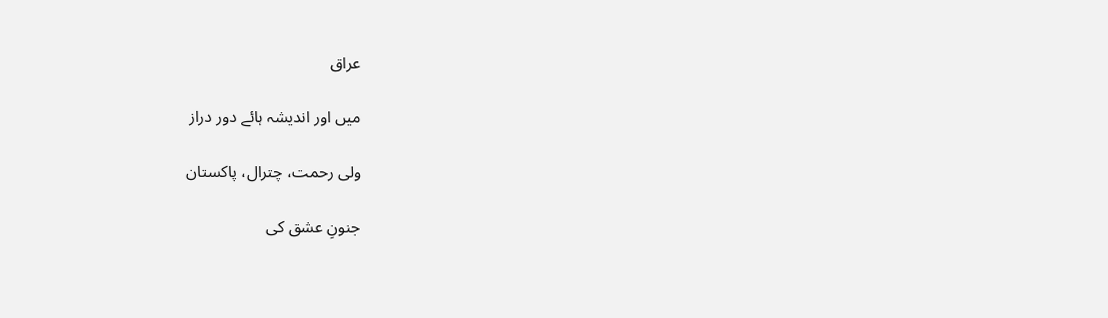عراق

میں اور اندیشہ ہائے دور دراز

ولی رحمت، چترال، پاکستان

جنونِ عشق کی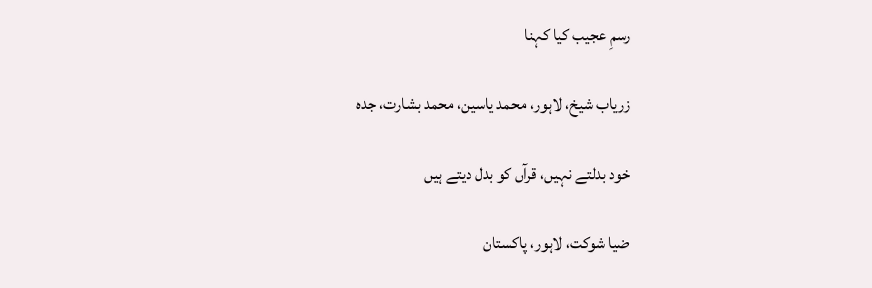رسمِ عجیب کیا کہنا

زریاب شیخ، لاہور، محمد یاسین، محمد بشارت، جدہ

خود بدلتے نہیں، قرآں کو بدل دیتے ہیں

ضیا شوکت، لاہور، پاکستان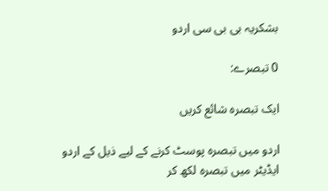بشکریہ بی بی سی اردو

0 تبصرے:

ایک تبصرہ شائع کریں

اردو میں تبصرہ پوسٹ کرنے کے لیے ذیل کے اردو ایڈیٹر میں تبصرہ لکھ کر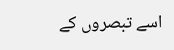اسے تبصروں کے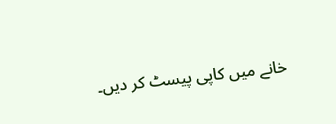خانے میں کاپی پیسٹ کر دیں۔